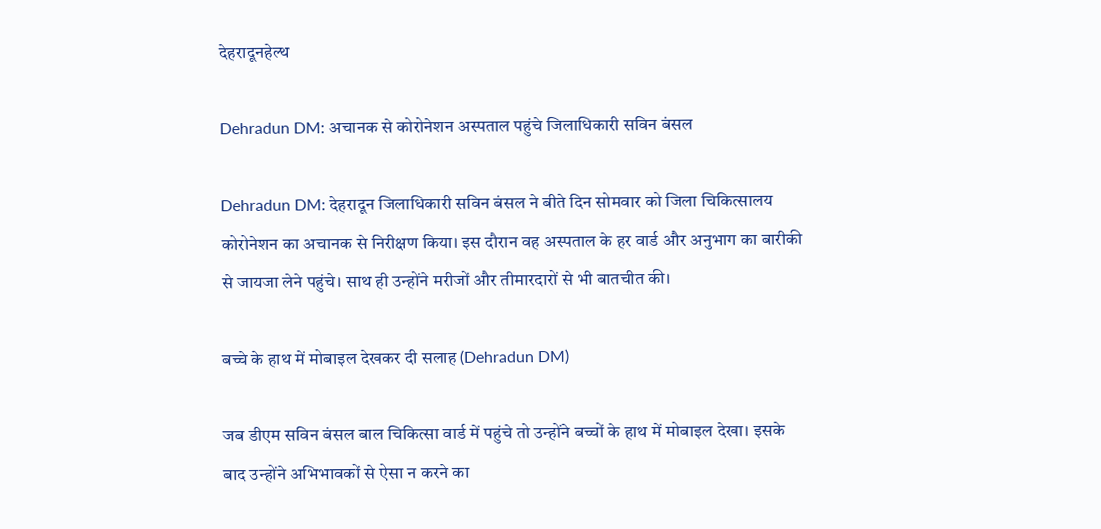देहरादूनहेल्थ

Dehradun DM: अचानक से कोरोनेशन अस्पताल पहुंचे जिलाधिकारी सविन बंसल

Dehradun DM: देहरादून जिलाधिकारी सविन बंसल ने बीते दिन सोमवार को जिला चिकित्सालय कोरोनेशन का अचानक से निरीक्षण किया। इस दौरान वह अस्पताल के हर वार्ड और अनुभाग का बारीकी से जायजा लेने पहुंचे। साथ ही उन्होंने मरीजों और तीमारदारों से भी बातचीत की।

बच्चे के हाथ में मोबाइल देखकर दी सलाह (Dehradun DM)

जब डीएम सविन बंसल बाल चिकित्सा वार्ड में पहुंचे तो उन्होंने बच्चों के हाथ में मोबाइल देखा। इसके बाद उन्होंने अभिभावकों से ऐसा न करने का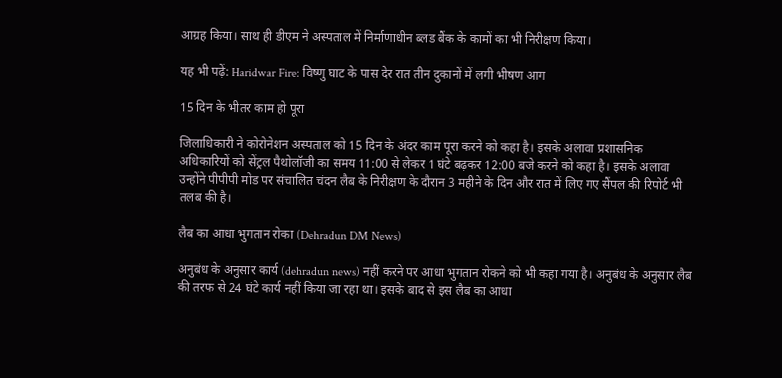आग्रह किया। साथ ही डीएम ने अस्पताल में निर्माणाधीन ब्लड बैंक के कामों का भी निरीक्षण किया।

यह भी पढ़ें: Haridwar Fire: विष्णु घाट के पास देर रात तीन दुकानों में लगी भीषण आग

15 दिन के भीतर काम हो पूरा

जिलाधिकारी ने कोरोनेशन अस्पताल को 15 दिन के अंदर काम पूरा करने को कहा है। इसके अलावा प्रशासनिक अधिकारियों को सेंट्रल पैथोलॉजी का समय 11:00 से लेकर 1 घंटे बढ़कर 12:00 बजे करने को कहा है। इसके अलावा उन्होंने पीपीपी मोड पर संचालित चंदन लैब के निरीक्षण के दौरान 3 महीने के दिन और रात में लिए गए सैंपल की रिपोर्ट भी तलब की है।

लैब का आधा भुगतान रोका (Dehradun DM News)

अनुबंध के अनुसार कार्य (dehradun news) नहीं करने पर आधा भुगतान रोकने को भी कहा गया है। अनुबंध के अनुसार लैब की तरफ से 24 घंटे कार्य नहीं किया जा रहा था। इसके बाद से इस लैब का आधा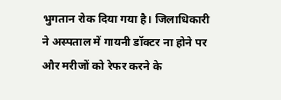भुगतान रोक दिया गया है। जिलाधिकारी ने अस्पताल में गायनी डॉक्टर ना होने पर और मरीजों को रेफर करने के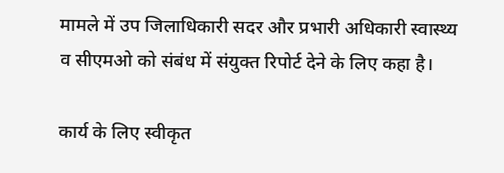मामले में उप जिलाधिकारी सदर और प्रभारी अधिकारी स्वास्थ्य व सीएमओ को संबंध में संयुक्त रिपोर्ट देने के लिए कहा है।

कार्य के लिए स्वीकृत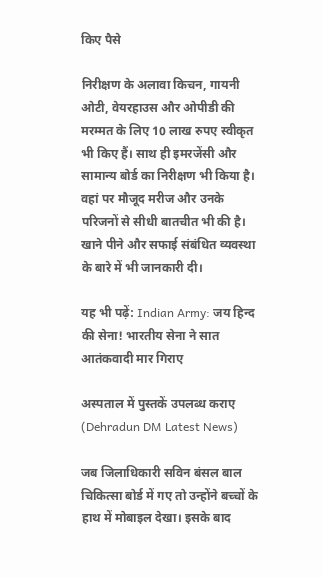किए पैसे

निरीक्षण के अलावा किचन, गायनी ओटी, वेयरहाउस और ओपीडी की मरम्मत के लिए 10 लाख रुपए स्वीकृत भी किए हैं। साथ ही इमरजेंसी और सामान्य बोर्ड का निरीक्षण भी किया है। वहां पर मौजूद मरीज और उनके परिजनों से सीधी बातचीत भी की है। खाने पीने और सफाई संबंधित व्यवस्था के बारे में भी जानकारी दी।

यह भी पढ़ें: Indian Army: जय हिन्द की सेना! भारतीय सेना ने सात आतंकवादी मार गिराए

अस्पताल में पुस्तकें उपलब्ध कराए (Dehradun DM Latest News)

जब जिलाधिकारी सविन बंसल बाल चिकित्सा बोर्ड में गए तो उन्होंने बच्चों के हाथ में मोबाइल देखा। इसके बाद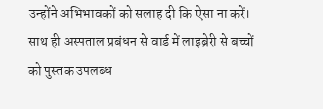उन्होंने अभिभावकों को सलाह दी कि ऐसा ना करें। साथ ही अस्पताल प्रबंधन से वार्ड में लाइब्रेरी से बच्चों को पुस्तक उपलब्ध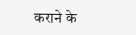कराने के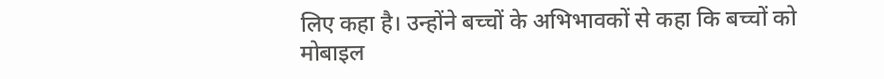लिए कहा है। उन्होंने बच्चों के अभिभावकों से कहा कि बच्चों को मोबाइल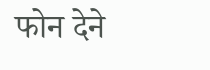फोन देने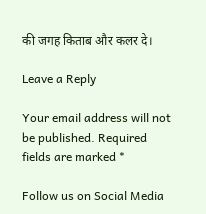की जगह किताब और कलर दे।

Leave a Reply

Your email address will not be published. Required fields are marked *

Follow us on Social Media